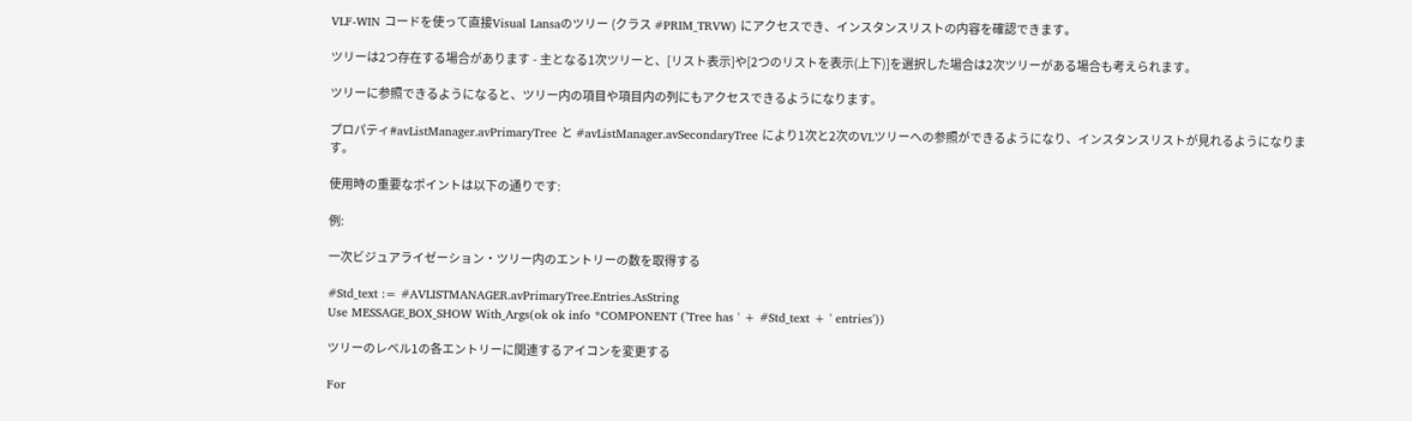VLF-WIN コードを使って直接Visual Lansaのツリー (クラス #PRIM_TRVW) にアクセスでき、インスタンスリストの内容を確認できます。

ツリーは2つ存在する場合があります - 主となる1次ツリーと、[リスト表示]や[2つのリストを表示(上下)]を選択した場合は2次ツリーがある場合も考えられます。

ツリーに参照できるようになると、ツリー内の項目や項目内の列にもアクセスできるようになります。

プロパティ#avListManager.avPrimaryTree と #avListManager.avSecondaryTree により1次と2次のVLツリーへの参照ができるようになり、インスタンスリストが見れるようになります。

使用時の重要なポイントは以下の通りです:

例:

一次ビジュアライゼーション・ツリー内のエントリーの数を取得する

#Std_text := #AVLISTMANAGER.avPrimaryTree.Entries.AsString
Use MESSAGE_BOX_SHOW With_Args(ok ok info *COMPONENT ('Tree has ' + #Std_text + ' entries'))

ツリーのレベル1の各エントリーに関連するアイコンを変更する

For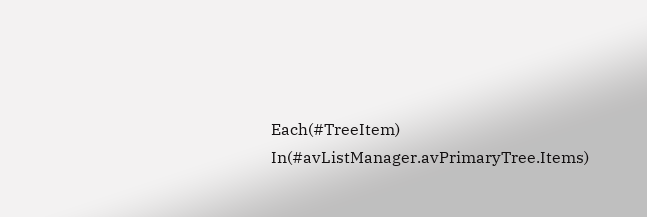Each(#TreeItem) In(#avListManager.avPrimaryTree.Items)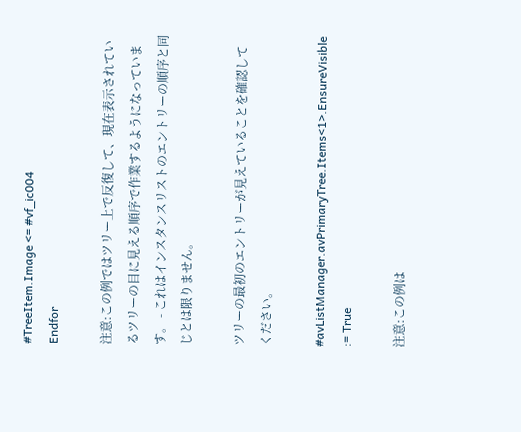#TreeItem.Image <= #vf_ic004
Endfor

注意:この例ではツリー上で反復して、現在表示されているツリーの目に見える順序で作業するようになっています。 - これはインスタンスリストのエントリーの順序と同じとは限りません。

ツリーの最初のエントリーが見えていることを確認してください。

#avListManager.avPrimaryTree.Items<1>.EnsureVisible := True

注意:この例は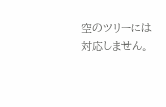空のツリーには対応しません。